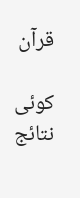قرآن

کوئی نتائج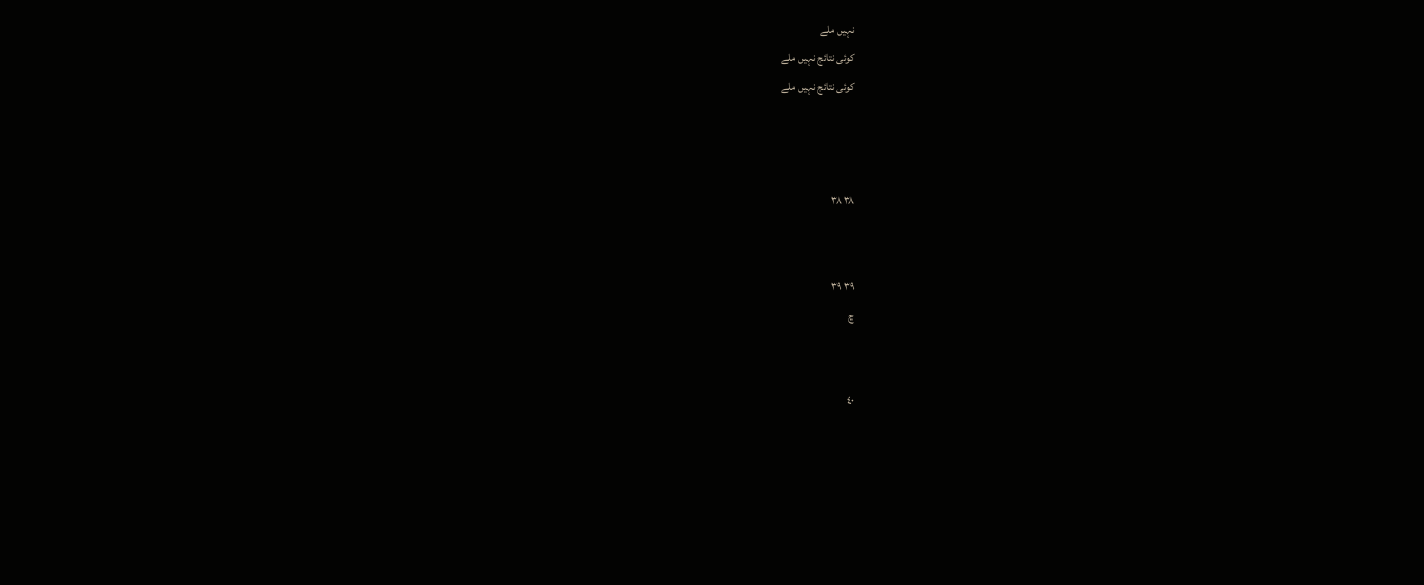نہیں ملے
کوئی نتائج نہیں ملے
کوئی نتائج نہیں ملے



٣٨ ٣٨


٣٩ ٣٩
ڇ


٤٠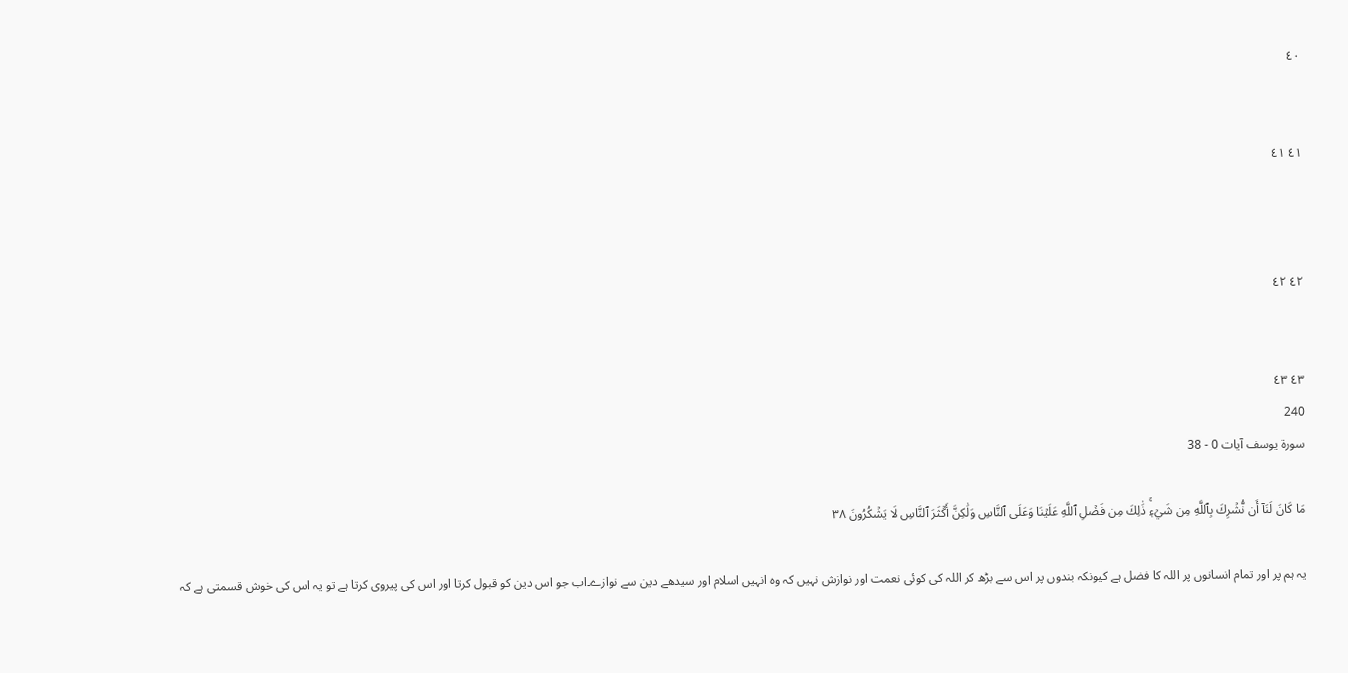٤٠


٤١ ٤١



٤٢ ٤٢


٤٣ ٤٣
240
سورۃ يوسف آیات 0 - 38

مَا كَانَ لَنَآ أَن نُّشۡرِكَ بِٱللَّهِ مِن شَيۡءٖۚ ذَٰلِكَ مِن فَضۡلِ ٱللَّهِ عَلَيۡنَا وَعَلَى ٱلنَّاسِ وَلَٰكِنَّ أَكۡثَرَ ٱلنَّاسِ لَا يَشۡكُرُونَ ٣٨

یہ ہم پر اور تمام انسانوں پر اللہ کا فضل ہے کیونکہ بندوں پر اس سے بڑھ کر اللہ کی کوئی نعمت اور نوازش نہیں کہ وہ انہیں اسلام اور سیدھے دین سے نوازے۔اب جو اس دین کو قبول کرتا اور اس کی پیروی کرتا ہے تو یہ اس کی خوش قسمتی ہے کہ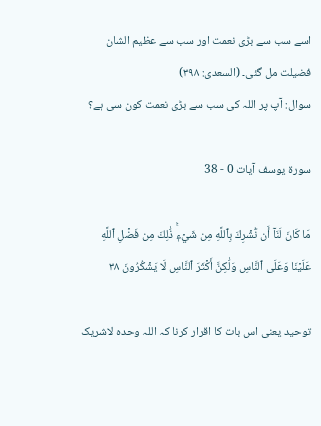اسے سب سے بڑی نعمت اور سب سے عظیم الشان فضیلت مل گئی۔ (السعدی: ۳۹۸)
سوال: آپ پر اللہ کی سب سے بڑی نعمت کون سی ہے؟

سورۃ يوسف آیات 0 - 38

مَا كَانَ لَنَآ أَن نُّشۡرِكَ بِٱللَّهِ مِن شَيۡءٖۚ ذَٰلِكَ مِن فَضۡلِ ٱللَّهِ عَلَيۡنَا وَعَلَى ٱلنَّاسِ وَلَٰكِنَّ أَكۡثَرَ ٱلنَّاسِ لَا يَشۡكُرُونَ ٣٨

توحید یعنی اس بات کا اقرار کرنا کہ اللہ وحدہ لاشریک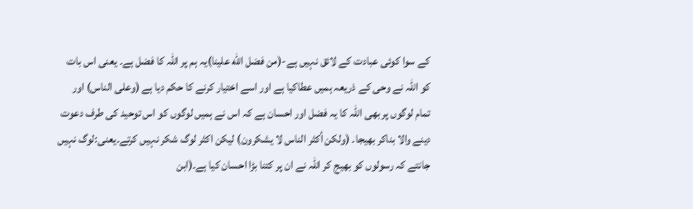کے سوا کوئی عبادت کے لائق نہیں ہے-(من فضل الله علينا)یہ ہم پر اللہ کا فضل ہے۔ یعنی اس بات کو اللہ نے وحی کے ذریعہ ہمیں عطاکیا ہے اور اسے اختیار کرنے کا حکم دیا ہے (وعلى الناس) اور تمام لوگوں پر بھی اللہ کا یہ فضل اور احسان ہے کہ اس نے ہمیں لوگوں کو اس توحید کی طرف دعوت دینے والا بناکر بھیجا۔ (ولكن أكثر الناس لا يشكرون) لیکن اکثر لوگ شکر نہیں کرتے۔یعنی:لوگ نہیں جانتے کہ رسولوں کو بھیج کر اللہ نے ان پر کتنا بڑا احسان کیا ہے۔(ابن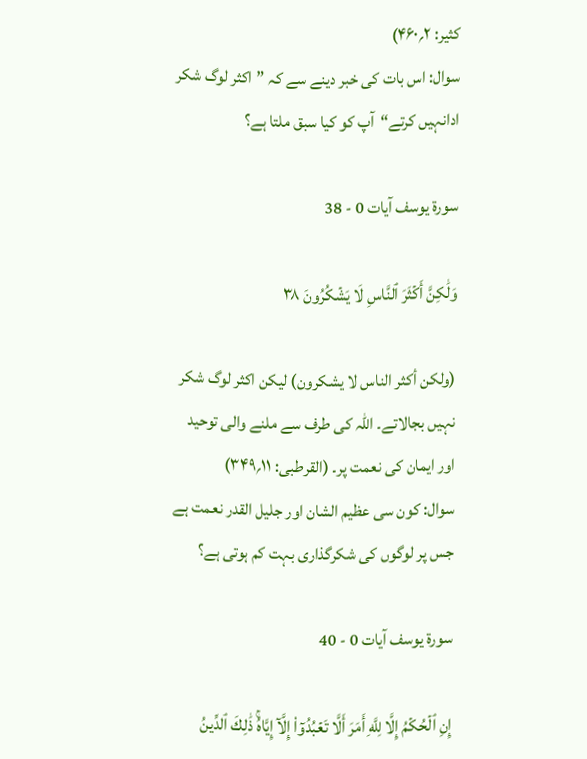کثیر: ۲؍۴۶۰)
سوال: اس بات کی خبر دینے سے کہ ”اکثر لوگ شکر ادانہیں کرتے“آپ کو کیا سبق ملتا ہے؟

سورۃ يوسف آیات 0 - 38

وَلَٰكِنَّ أَكۡثَرَ ٱلنَّاسِ لَا يَشۡكُرُونَ ٣٨

(ولكن أكثر الناس لا يشكرون) لیکن اکثر لوگ شکر نہیں بجالاتے۔ اللہ کی طرف سے ملنے والی توحید اور ایمان کی نعمت پر۔ (القرطبی: ۱۱؍۳۴۹)
سوال: کون سی عظیم الشان اور جلیل القدر نعمت ہے جس پر لوگوں کی شکرگذاری بہت کم ہوتی ہے؟

سورۃ يوسف آیات 0 - 40

إِنِ ٱلۡحُكۡمُ إِلَّا لِلَّهِ أَمَرَ أَلَّا تَعۡبُدُوٓاْ إِلَّآ إِيَّاهُۚ ذَٰلِكَ ٱلدِّينُ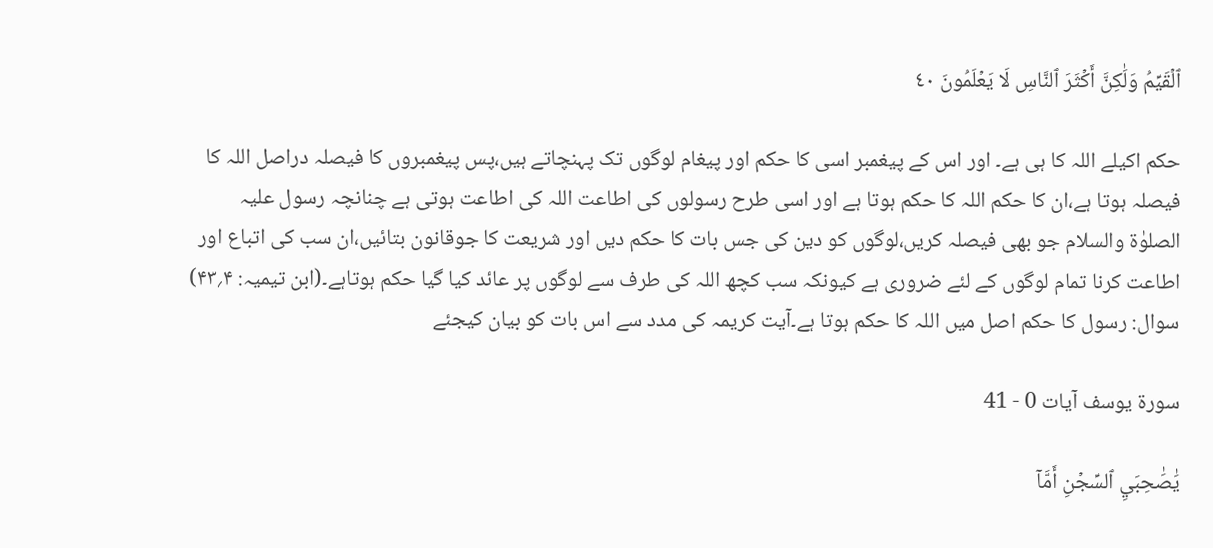ٱلۡقَيِّمُ وَلَٰكِنَّ أَكۡثَرَ ٱلنَّاسِ لَا يَعۡلَمُونَ ٤٠

حکم اکیلے اللہ کا ہی ہے۔ اور اس کے پیغمبر اسی کا حکم اور پیغام لوگوں تک پہنچاتے ہیں،پس پیغمبروں کا فیصلہ دراصل اللہ کا فیصلہ ہوتا ہے،ان کا حکم اللہ کا حکم ہوتا ہے اور اسی طرح رسولوں کی اطاعت اللہ کی اطاعت ہوتی ہے چنانچہ رسول علیہ الصلوٰۃ والسلام جو بھی فیصلہ کریں،لوگوں کو دین کی جس بات کا حکم دیں اور شریعت کا جوقانون بتائیں،ان سب کی اتباع اور اطاعت کرنا تمام لوگوں کے لئے ضروری ہے کیونکہ سب کچھ اللہ کی طرف سے لوگوں پر عائد کیا گیا حکم ہوتاہے۔(ابن تیمیہ: ۴؍۴۳)
سوال: رسول کا حکم اصل میں اللہ کا حکم ہوتا ہے۔آیت کریمہ کی مدد سے اس بات کو بیان کیجئے

سورۃ يوسف آیات 0 - 41

يَٰصَٰحِبَيِ ٱلسِّجۡنِ أَمَّآ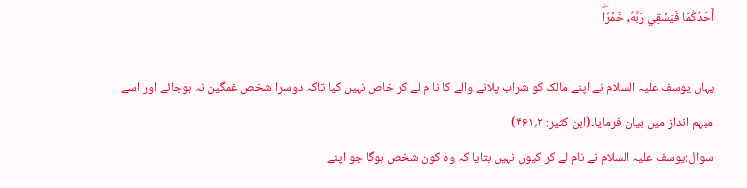أَحَدُكُمَا فَيَسۡقِي رَبَّهُۥ خَمۡرٗاۖ

یہاں یوسف علیہ السلام نے اپنے مالک کو شراب پلانے والے کا نا م لے کر خاص نہیں کیا تاکہ دوسرا شخص غمگین نہ ہوجائے اور اسے مبہم انداز میں بیان فرمایا۔(ابن کثیر: ۲؍۴۶۱)
سوال:یوسف علیہ السلام نے نام لے کر کیوں نہیں بتایا کہ وہ کون شخص ہوگا جو اپنے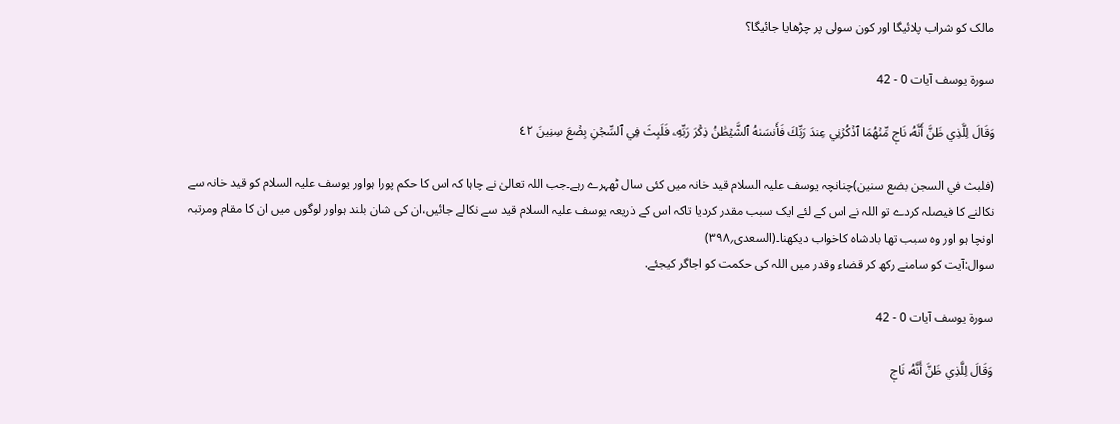مالک کو شراب پلائیگا اور کون سولی پر چڑھایا جائیگا؟

سورۃ يوسف آیات 0 - 42

وَقَالَ لِلَّذِي ظَنَّ أَنَّهُۥ نَاجٖ مِّنۡهُمَا ٱذۡكُرۡنِي عِندَ رَبِّكَ فَأَنسَىٰهُ ٱلشَّيۡطَٰنُ ذِكۡرَ رَبِّهِۦ فَلَبِثَ فِي ٱلسِّجۡنِ بِضۡعَ سِنِينَ ٤٢

(فلبث في السجن بضع سنين)چنانچہ یوسف علیہ السلام قید خانہ میں کئی سال ٹھہرے رہے۔جب اللہ تعالیٰ نے چاہا کہ اس کا حکم پورا ہواور یوسف علیہ السلام کو قید خانہ سے نکالنے کا فیصلہ کردے تو اللہ نے اس کے لئے ایک سبب مقدر کردیا تاکہ اس کے ذریعہ یوسف علیہ السلام قید سے نکالے جائیں،ان کی شان بلند ہواور لوگوں میں ان کا مقام ومرتبہ اونچا ہو اور وہ سبب تھا بادشاہ کاخواب دیکھنا۔(السعدی؍۳۹۸)
سوال:آیت کو سامنے رکھ کر قضاء وقدر میں اللہ کی حکمت کو اجاگر کیجئے.

سورۃ يوسف آیات 0 - 42

وَقَالَ لِلَّذِي ظَنَّ أَنَّهُۥ نَاجٖ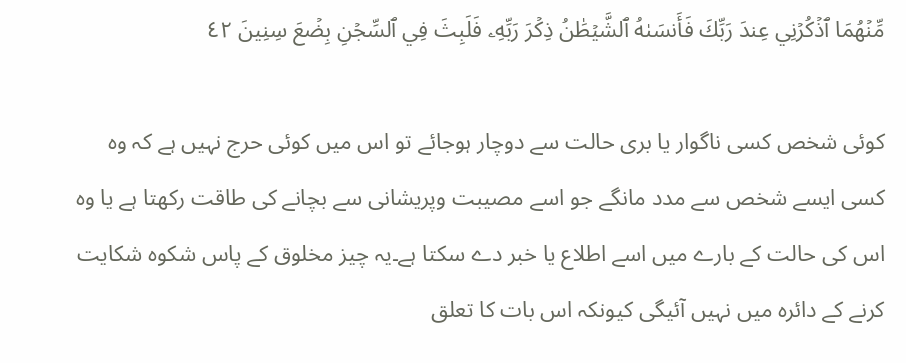مِّنۡهُمَا ٱذۡكُرۡنِي عِندَ رَبِّكَ فَأَنسَىٰهُ ٱلشَّيۡطَٰنُ ذِكۡرَ رَبِّهِۦ فَلَبِثَ فِي ٱلسِّجۡنِ بِضۡعَ سِنِينَ ٤٢

کوئی شخص کسی ناگوار یا بری حالت سے دوچار ہوجائے تو اس میں کوئی حرج نہیں ہے کہ وہ کسی ایسے شخص سے مدد مانگے جو اسے مصیبت وپریشانی سے بچانے کی طاقت رکھتا ہے یا وہ اس کی حالت کے بارے میں اسے اطلاع یا خبر دے سکتا ہے۔یہ چیز مخلوق کے پاس شکوہ شکایت کرنے کے دائرہ میں نہیں آئیگی کیونکہ اس بات کا تعلق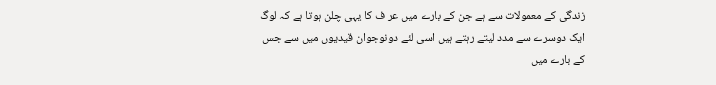زندگی کے معمولات سے ہے جن کے بارے میں عر ف کا یہی چلن ہوتا ہے کہ لوگ ایک دوسرے سے مدد لیتے رہتے ہیں اسی لئے دونوجوان قیدیوں میں سے جس کے بارے میں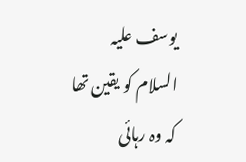یوسف علیہ السلام کو یقین تھا کہ وہ رہائی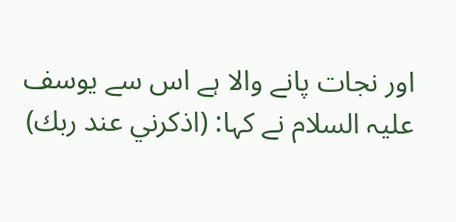اور نجات پانے والا ہے اس سے یوسف علیہ السلام نے کہا: (اذكرني عند ربك)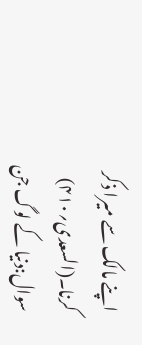اپنے مالک سے میرا ذکر کرنا۔(السعدی؍۴۱۰)
سوال:دنیا کے لوگ جن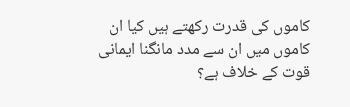کاموں کی قدرت رکھتے ہیں کیا ان کاموں میں ان سے مدد مانگنا ایمانی قوت کے خلاف ہے؟